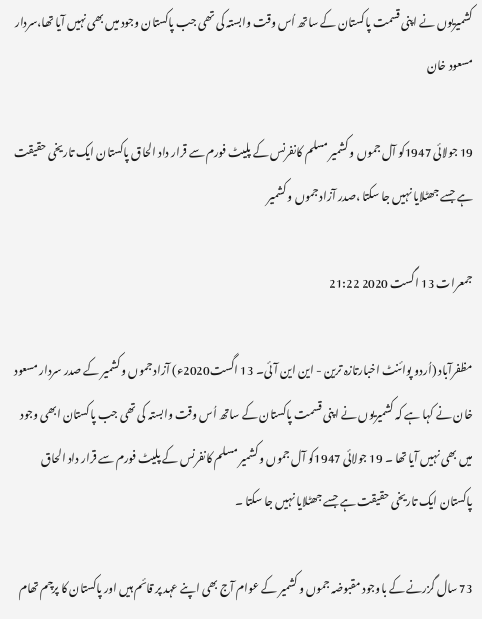کشمیریوں نے اپنی قسمت پاکستان کے ساتھ اُس وقت وابستہ کی تھی جب پاکستان وجود میں بھی نہیں آیا تھا،سردار مسعود خان

19 جولائی 1947کو آل جموں و کشمیر مسلم کانفرنس کے پلیٹ فورم سے قرار داد الحاق پاکستان ایک تاریخی حقیقت ہے جسے جھٹلایا نہیں جا سکتا ،صدر آزاد جموں و کشمیر

جمعرات 13 اگست 2020 21:22

مظفرآباد (اُردو پوائنٹ اخبارتازہ ترین - این این آئی۔ 13 اگست2020ء) آزاد جموں و کشمیر کے صدر سردار مسعود خان نے کہا ہے کہ کشمیریوں نے اپنی قسمت پاکستان کے ساتھ اُس وقت وابستہ کی تھی جب پاکستان ابھی وجود میں بھی نہیں آیا تھا ۔ 19 جولائی 1947کو آل جموں و کشمیر مسلم کانفرنس کے پلیٹ فورم سے قرار داد الحاق پاکستان ایک تاریخی حقیقت ہے جسے جھٹلایا نہیں جا سکتا ۔

73 سال گزرنے کے باوجود مقبوضہ جموں و کشمیر کے عوام آج بھی اپنے عہد پر قائم ہیں اور پاکستان کا پرچم تھام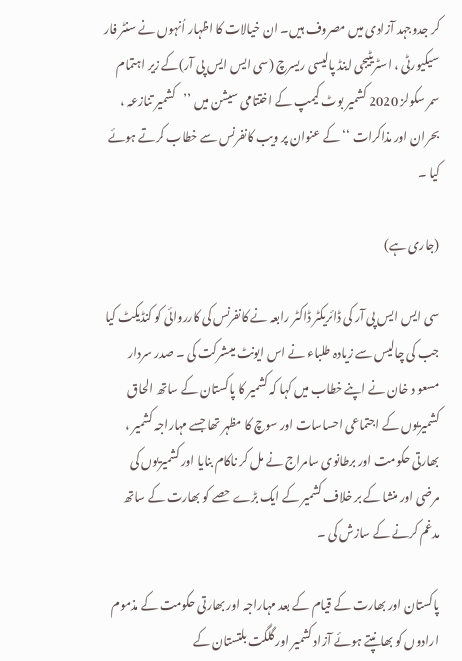کر جدوجہد آزادی میں مصروف ہیں۔ ان خیالات کا اظہار اُنہوں نے سنٹر فار سیکیورٹی ، اسٹریٹیجی اینڈ پالیسی ریسرچ (سی ایس ایس پی آر)کے زیر اہتمام سمر سکولز 2020 کشمیر بوٹ کیمپ کے اختتامی سیشن میں ’’کشمیر تنازعہ ، بحران اور مذاکرات ‘‘ کے عنوان پر ویب کانفرنس سے خطاب کرتے ہوئے کیا ۔

(جاری ہے)

سی ایس ایس پی آر کی ڈائریکٹر ڈاکٹر رابعہ نے کانفرنس کی کارروائی کو کنڈیکٹ کیا جب کی چالیس سے زیادہ طلباء نے اس ایونٹ میںشرکت کی ۔ صدر سردار مسعو د خان نے اپنے خطاب میں کہا کہ کشمیر کا پاکستان کے ساتھ الحاق کشمیریوں کے اجتماعی احساسات اور سوچ کا مظہر تھا جسے مہاراجہ کشمیر ، بھارتی حکومت اور برطانوی سامراج نے مل کر ناکام بنایا اور کشمیریوں کی مرضی اور منشا کے بر خلاف کشمیر کے ایک بڑے حصے کو بھارت کے ساتھ مدغم کرنے کے سازش کی ۔

پاکستان اور بھارت کے قیام کے بعد مہاراجہ اور بھارتی حکومت کے مذموم ارادوں کو بھانپتے ہوئے آزاد کشمیر اور گلگت بلتستان کے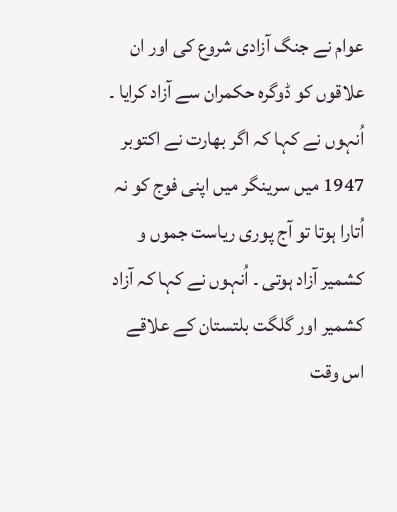عوام نے جنگ آزادی شروع کی اور ان علاقوں کو ڈوگرہ حکمران سے آزاد کرایا ۔ اُنہوں نے کہا کہ اگر بھارت نے اکتوبر 1947 میں سرینگر میں اپنی فوج کو نہ اُتارا ہوتا تو آج پوری ریاست جموں و کشمیر آزاد ہوتی ۔ اُنہوں نے کہا کہ آزاد کشمیر اور گلگت بلتستان کے علاقے اس وقت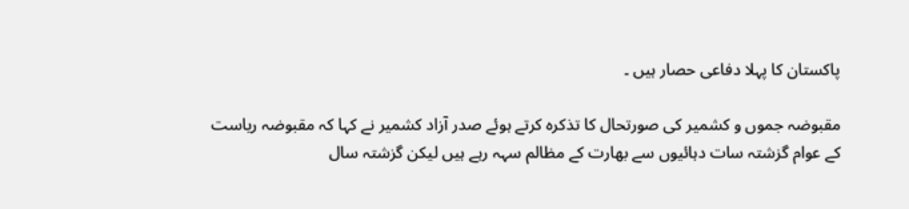پاکستان کا پہلا دفاعی حصار ہیں ۔

مقبوضہ جموں و کشمیر کی صورتحال کا تذکرہ کرتے ہوئے صدر آزاد کشمیر نے کہا کہ مقبوضہ ریاست کے عوام گزشتہ سات دہائیوں سے بھارت کے مظالم سہہ رہے ہیں لیکن گزشتہ سال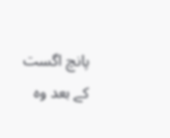پانچ اگست کے بعد وہ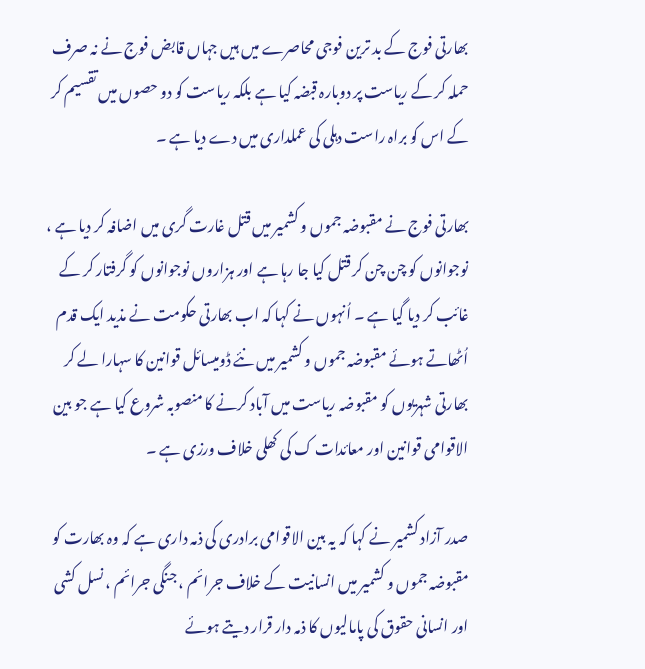بھارتی فوج کے بد ترین فوجی محاصرے میں ہیں جہاں قابض فوج نے نہ صرف حملہ کر کے ریاست پر دوبارہ قبضہ کیا ہے بلکہ ریاست کو دو حصوں میں تقسیم کر کے اس کو براہ راست دہلی کی عملداری میں دے دیا ہے ۔

بھارتی فوج نے مقبوضہ جموں و کشمیر میں قتل غارت گری میں اضافہ کر دیا ہے ، نوجوانوں کو چن چن کر قتل کیا جا رہا ہے اور ہزاروں نوجوانوں کو گرفتار کر کے غائب کر دیا گیا ہے ۔ اُنہوں نے کہا کہ اب بھارتی حکومت نے مذید ایک قدم اُٹھاتے ہوئے مقبوضہ جموں و کشمیر میں نئے ڈومیسائل قوانین کا سہارا لے کر بھارتی شہریوں کو مقبوضہ ریاست میں آباد کرنے کا منصوبہ شروع کیا ہے جو بین الاقوامی قوانین اور معائدات ک کی کھلی خلاف ورزی ہے ۔

صدر آزاد کشمیر نے کہا کہ یہ بین الاقوامی برادری کی ذمہ داری ہے کہ وہ بھارت کو مقبوضہ جموں و کشمیر میں انسانیت کے خلاف جرائم ، جنگی جرائم ، نسل کشی اور انسانی حقوق کی پامالیوں کا ذمہ دار قرار دیتے ہوئے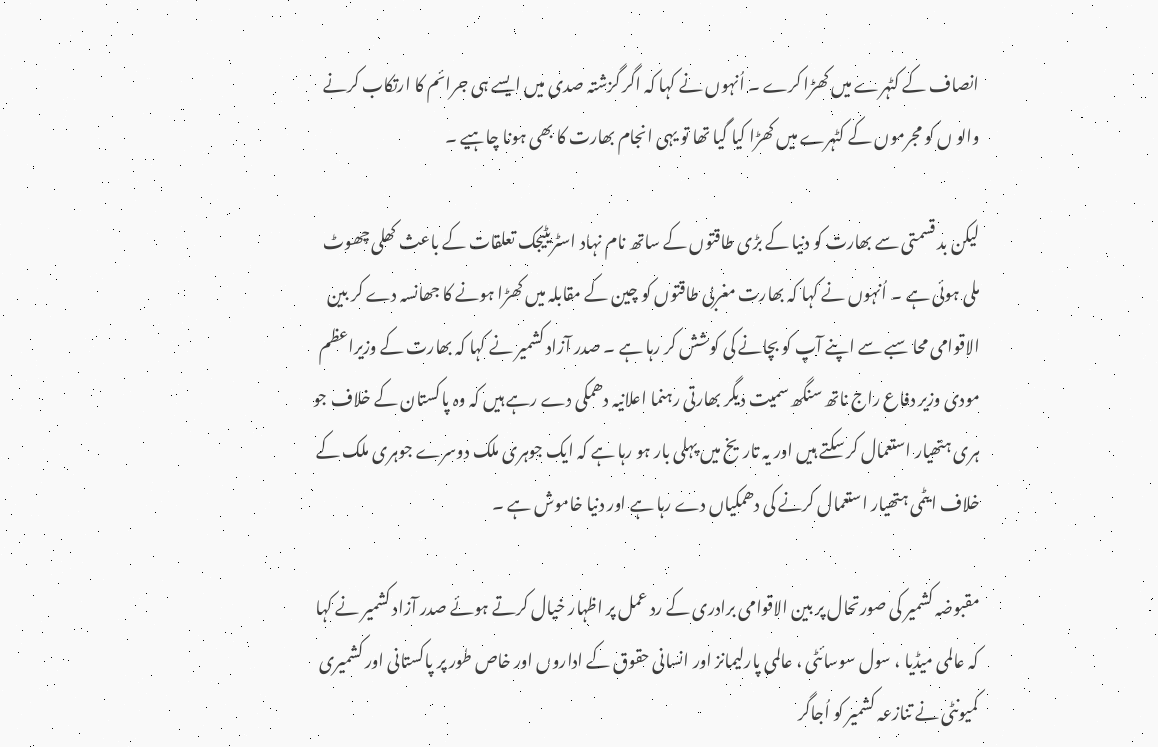انصاف کے کٹہرے میں کھڑا کرے ۔ اُنہوں نے کہا کہ اگر گزشتہ صدی میں ایسے ہی جرائم کا ارتکاب کرنے والو ں کو مجرموں کے کٹہرے میں کھڑا کیا گیا تھا تو یہی انجام بھارت کا بھی ہونا چاہیے ۔

لیکن بد قسمتی سے بھارت کو دنیا کے بڑی طاقتوں کے ساتھ نام نہاد اسٹریٹیجک تعلقات کے باعث کھلی چھوٹ ملی ہوئی ہے ۔ اُنہوں نے کہا کہ بھارت مغربی طاقتوں کو چین کے مقابلہ میں کھڑا ہونے کا جھانسہ دے کر بین الاقوامی محا سبے سے اپنے آپ کو بچانے کی کوشش کر رہا ہے ۔ صدر آزاد کشمیر نے کہا کہ بھارت کے وزیراعظم مودی وزیر دفاع راج ناتھ سنگھ سمیت دیگر بھارتی رہنما اعلانیہ دھمکی دے رہے ہیں کہ وہ پاکستان کے خلاف جو ہری ہتھیار استعمال کر سکتے ہیں اور یہ تاریخ میں پہلی بار ہو رہا ہے کہ ایک جوہری ملک دوسرے جوہری ملک کے خلاف ایٹمی ہتھیار استعمال کرنے کی دھمکیاں دے رہا ہے اور دنیا خاموش ہے ۔

مقبوضہ کشمیر کی صورتحال پر بین الاقوامی برادری کے رد عمل پر اظہار خیال کرتے ہوئے صدر آزاد کشمیر نے کہا کہ عالمی میڈیا ، سول سوسائٹی ، عالمی پارلیمانز اور انسانی حقوق کے اداروں اور خاص طور پر پاکستانی اور کشمیری کمیونٹی نے تنازعہ کشمیر کو اُجاگر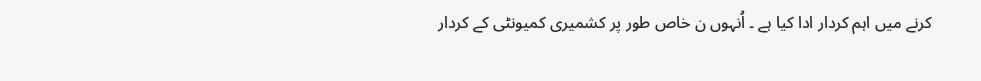کرنے میں اہم کردار ادا کیا ہے ۔ اُنہوں ن خاص طور پر کشمیری کمیونٹی کے کردار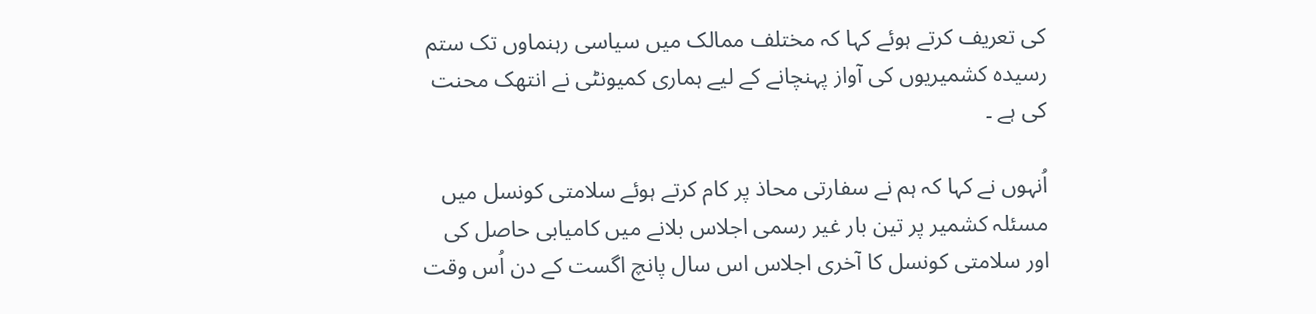کی تعریف کرتے ہوئے کہا کہ مختلف ممالک میں سیاسی رہنماوں تک ستم رسیدہ کشمیریوں کی آواز پہنچانے کے لیے ہماری کمیونٹی نے انتھک محنت کی ہے ۔

اُنہوں نے کہا کہ ہم نے سفارتی محاذ پر کام کرتے ہوئے سلامتی کونسل میں مسئلہ کشمیر پر تین بار غیر رسمی اجلاس بلانے میں کامیابی حاصل کی اور سلامتی کونسل کا آخری اجلاس اس سال پانچ اگست کے دن اُس وقت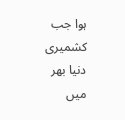ہوا جب کشمیری دنیا بھر میں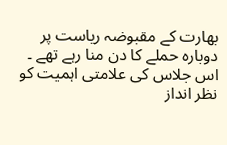بھارت کے مقبوضہ ریاست پر دوبارہ حملے کا دن منا رہے تھے ۔ اس جلاس کی علامتی اہمیت کو نظر انداز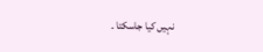نہیں کیا جاسکتا ۔